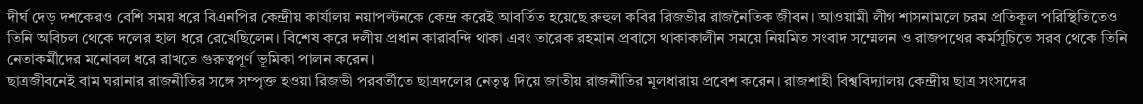দীর্ঘ দেড় দশকেরও বেশি সময় ধরে বিএনপির কেন্দ্রীয় কার্যালয় নয়াপল্টনকে কেন্দ্র করেই আবর্তিত হয়েছে রুহুল কবির রিজভীর রাজনৈতিক জীবন। আওয়ামী লীগ শাসনামলে চরম প্রতিকূল পরিস্থিতিতেও তিনি অবিচল থেকে দলের হাল ধরে রেখেছিলেন। বিশেষ করে দলীয় প্রধান কারাবন্দি থাকা এবং তারেক রহমান প্রবাসে থাকাকালীন সময়ে নিয়মিত সংবাদ সম্মেলন ও রাজপথের কর্মসূচিতে সরব থেকে তিনি নেতাকর্মীদের মনোবল ধরে রাখতে গুরুত্বপূর্ণ ভূমিকা পালন করেন।
ছাত্রজীবনেই বাম ঘরানার রাজনীতির সঙ্গে সম্পৃক্ত হওয়া রিজভী পরবর্তীতে ছাত্রদলের নেতৃত্ব দিয়ে জাতীয় রাজনীতির মূলধারায় প্রবেশ করেন। রাজশাহী বিশ্ববিদ্যালয় কেন্দ্রীয় ছাত্র সংসদের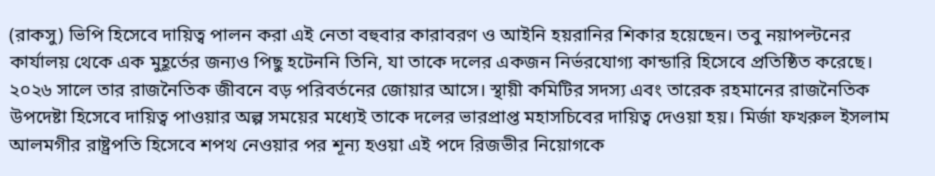(রাকসু) ভিপি হিসেবে দায়িত্ব পালন করা এই নেতা বহুবার কারাবরণ ও আইনি হয়রানির শিকার হয়েছেন। তবু নয়াপল্টনের কার্যালয় থেকে এক মুহূর্তের জন্যও পিছু হটেননি তিনি, যা তাকে দলের একজন নির্ভরযোগ্য কান্ডারি হিসেবে প্রতিষ্ঠিত করেছে।
২০২৬ সালে তার রাজনৈতিক জীবনে বড় পরিবর্তনের জোয়ার আসে। স্থায়ী কমিটির সদস্য এবং তারেক রহমানের রাজনৈতিক উপদেষ্টা হিসেবে দায়িত্ব পাওয়ার অল্প সময়ের মধ্যেই তাকে দলের ভারপ্রাপ্ত মহাসচিবের দায়িত্ব দেওয়া হয়। মির্জা ফখরুল ইসলাম আলমগীর রাষ্ট্রপতি হিসেবে শপথ নেওয়ার পর শূন্য হওয়া এই পদে রিজভীর নিয়োগকে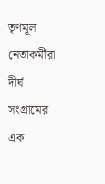তৃণমূল নেতাকর্মীরা দীর্ঘ সংগ্রামের এক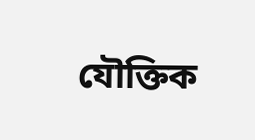যৌক্তিক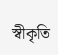স্বীকৃতি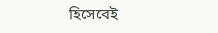হিসেবেই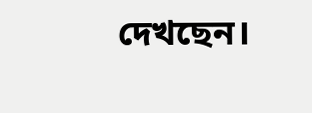দেখছেন।